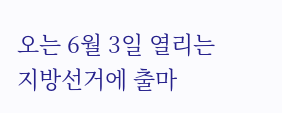오는 6월 3일 열리는 지방선거에 출마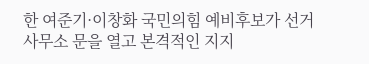한 여준기·이창화 국민의힘 예비후보가 선거사무소 문을 열고 본격적인 지지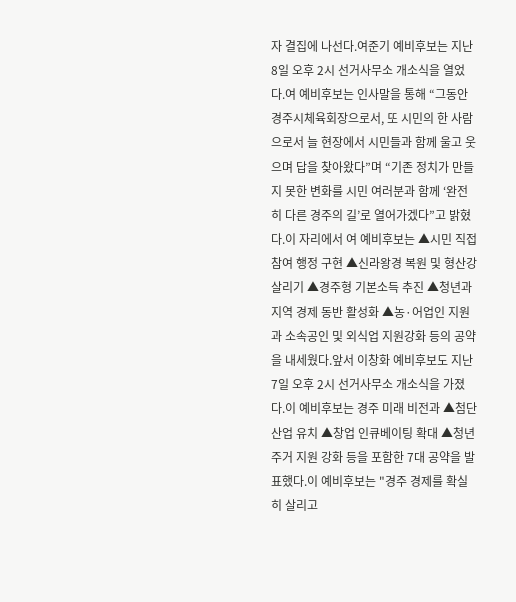자 결집에 나선다.여준기 예비후보는 지난 8일 오후 2시 선거사무소 개소식을 열었다.여 예비후보는 인사말을 통해 “그동안 경주시체육회장으로서, 또 시민의 한 사람으로서 늘 현장에서 시민들과 함께 울고 웃으며 답을 찾아왔다”며 “기존 정치가 만들지 못한 변화를 시민 여러분과 함께 ‘완전히 다른 경주의 길’로 열어가겠다”고 밝혔다.이 자리에서 여 예비후보는 ▲시민 직접 참여 행정 구현 ▲신라왕경 복원 및 형산강 살리기 ▲경주형 기본소득 추진 ▲청년과 지역 경제 동반 활성화 ▲농·어업인 지원과 소속공인 및 외식업 지원강화 등의 공약을 내세웠다.앞서 이창화 예비후보도 지난 7일 오후 2시 선거사무소 개소식을 가졌다.이 예비후보는 경주 미래 비전과 ▲첨단산업 유치 ▲창업 인큐베이팅 확대 ▲청년 주거 지원 강화 등을 포함한 7대 공약을 발표했다.이 예비후보는 "경주 경제를 확실히 살리고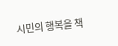시민의 행복을 책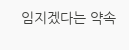임지겠다는 약속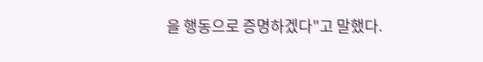을 행동으로 증명하겠다"고 말했다.